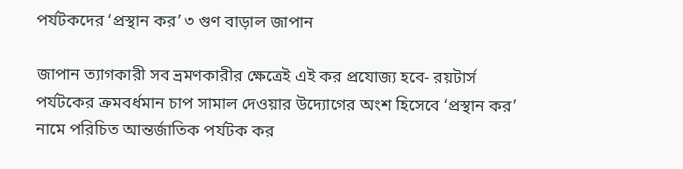পর্যটকদের ‘প্রস্থান কর’ ৩ গুণ বাড়াল জাপান

জাপান ত্যাগকারী সব ভ্রমণকারীর ক্ষেত্রেই এই কর প্রযোজ্য হবে- রয়টার্স
পর্যটকের ক্রমবর্ধমান চাপ সামাল দেওয়ার উদ্যোগের অংশ হিসেবে ‘প্রস্থান কর’ নামে পরিচিত আন্তর্জাতিক পর্যটক কর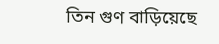তিন গুণ বাড়িয়েছে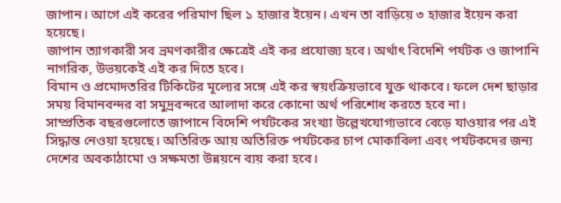জাপান। আগে এই করের পরিমাণ ছিল ১ হাজার ইয়েন। এখন তা বাড়িয়ে ৩ হাজার ইয়েন করা হয়েছে।
জাপান ত্যাগকারী সব ভ্রমণকারীর ক্ষেত্রেই এই কর প্রযোজ্য হবে। অর্থাৎ বিদেশি পর্যটক ও জাপানি নাগরিক, উভয়কেই এই কর দিতে হবে।
বিমান ও প্রমোদতরির টিকিটের মূল্যের সঙ্গে এই কর স্বয়ংক্রিয়ভাবে যুক্ত থাকবে। ফলে দেশ ছাড়ার সময় বিমানবন্দর বা সমুদ্রবন্দরে আলাদা করে কোনো অর্থ পরিশোধ করতে হবে না।
সাম্প্রতিক বছরগুলোতে জাপানে বিদেশি পর্যটকের সংখ্যা উল্লেখযোগ্যভাবে বেড়ে যাওয়ার পর এই সিদ্ধান্ত নেওয়া হয়েছে। অতিরিক্ত আয় অতিরিক্ত পর্যটকের চাপ মোকাবিলা এবং পর্যটকদের জন্য দেশের অবকাঠামো ও সক্ষমতা উন্নয়নে ব্যয় করা হবে।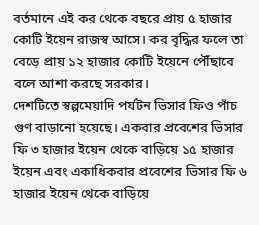বর্তমানে এই কর থেকে বছরে প্রায় ৫ হাজার কোটি ইয়েন রাজস্ব আসে। কর বৃদ্ধির ফলে তা বেড়ে প্রায় ১২ হাজার কোটি ইয়েনে পৌঁছাবে বলে আশা করছে সরকার।
দেশটিতে স্বল্পমেয়াদি পর্যটন ভিসার ফিও পাঁচ গুণ বাড়ানো হয়েছে। একবার প্রবেশের ভিসার ফি ৩ হাজার ইয়েন থেকে বাড়িয়ে ১৫ হাজার ইয়েন এবং একাধিকবার প্রবেশের ভিসার ফি ৬ হাজার ইয়েন থেকে বাড়িয়ে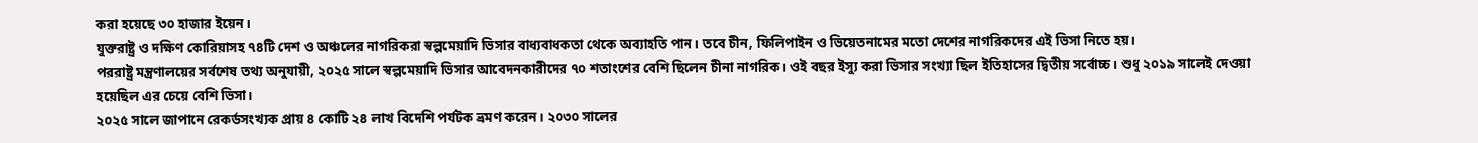করা হয়েছে ৩০ হাজার ইয়েন।
যুক্তরাষ্ট্র ও দক্ষিণ কোরিয়াসহ ৭৪টি দেশ ও অঞ্চলের নাগরিকরা স্বল্পমেয়াদি ভিসার বাধ্যবাধকতা থেকে অব্যাহতি পান। তবে চীন, ফিলিপাইন ও ভিয়েতনামের মতো দেশের নাগরিকদের এই ভিসা নিতে হয়।
পররাষ্ট্র মন্ত্রণালয়ের সর্বশেষ তথ্য অনুযায়ী, ২০২৫ সালে স্বল্পমেয়াদি ভিসার আবেদনকারীদের ৭০ শতাংশের বেশি ছিলেন চীনা নাগরিক। ওই বছর ইস্যু করা ভিসার সংখ্যা ছিল ইতিহাসের দ্বিতীয় সর্বোচ্চ। শুধু ২০১৯ সালেই দেওয়া হয়েছিল এর চেয়ে বেশি ভিসা।
২০২৫ সালে জাপানে রেকর্ডসংখ্যক প্রায় ৪ কোটি ২৪ লাখ বিদেশি পর্যটক ভ্রমণ করেন। ২০৩০ সালের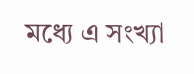মধ্যে এ সংখ্যা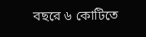বছরে ৬ কোটিতে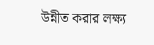উন্নীত করার লক্ষ্য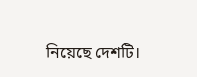নিয়েছে দেশটি।